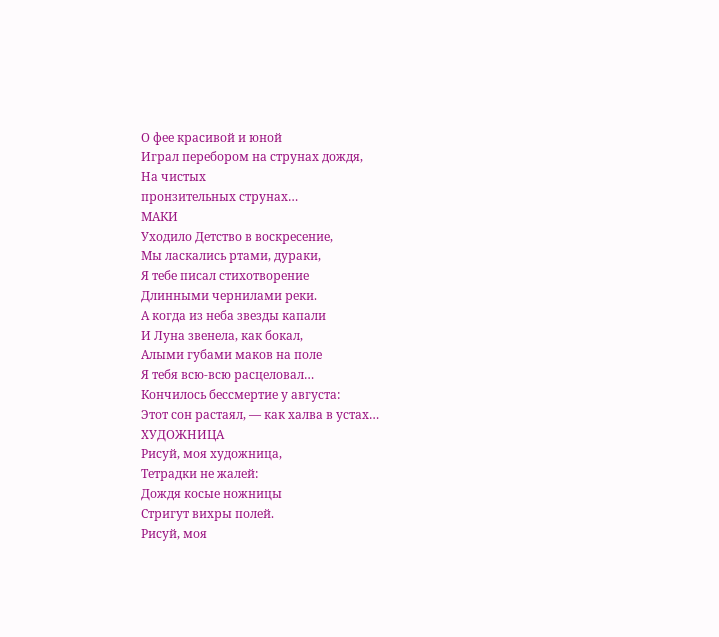О фее красивой и юной
Играл перебором на струнах дождя,
На чистых
пронзительных струнах…
МАКИ
Уходило Детство в воскресение,
Мы ласкались ртами, дураки,
Я тебе писал стихотворение
Длинными чернилами реки.
А когда из неба звезды капали
И Луна звенела, как бокал,
Алыми губами маков на поле
Я тебя всю-всю расцеловал…
Кончилось бессмертие у августа:
Этот сон растаял, — как халва в устах…
ХУДОЖНИЦА
Рисуй, моя художница,
Тетрадки не жалей:
Дождя косые ножницы
Стригут вихры полей.
Рисуй, моя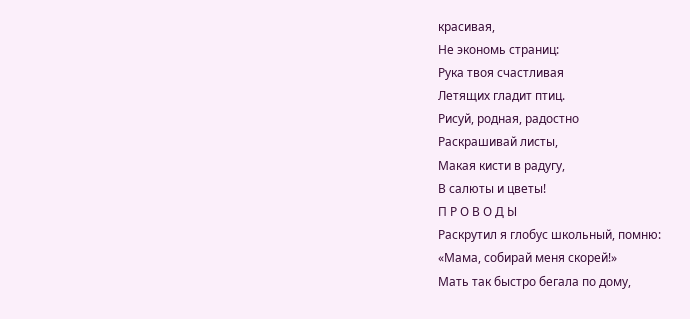красивая,
Не экономь страниц:
Рука твоя счастливая
Летящих гладит птиц.
Рисуй, родная, радостно
Раскрашивай листы,
Макая кисти в радугу,
В салюты и цветы!
П Р О В О Д Ы
Раскрутил я глобус школьный, помню:
«Мама, собирай меня скорей!»
Мать так быстро бегала по дому,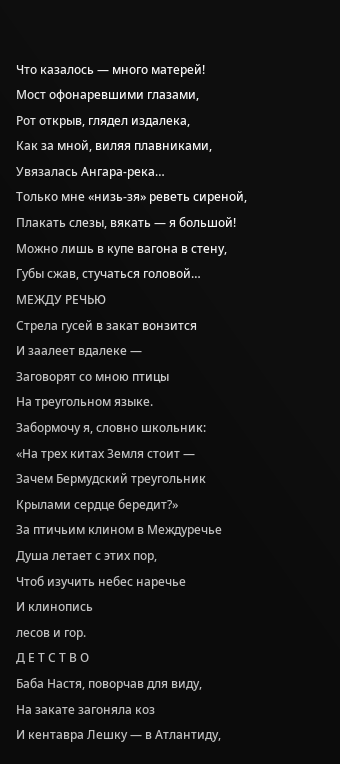Что казалось — много матерей!
Мост офонаревшими глазами,
Рот открыв, глядел издалека,
Как за мной, виляя плавниками,
Увязалась Ангара-река…
Только мне «низь-зя» реветь сиреной,
Плакать слезы, вякать — я большой!
Можно лишь в купе вагона в стену,
Губы сжав, стучаться головой…
МЕЖДУ РЕЧЬЮ
Стрела гусей в закат вонзится
И заалеет вдалеке —
Заговорят со мною птицы
На треугольном языке.
Забормочу я, словно школьник:
«На трех китах Земля стоит —
Зачем Бермудский треугольник
Крылами сердце бередит?»
За птичьим клином в Междуречье
Душа летает с этих пор,
Чтоб изучить небес наречье
И клинопись
лесов и гор.
Д Е Т С Т В О
Баба Настя, поворчав для виду,
На закате загоняла коз
И кентавра Лешку — в Атлантиду,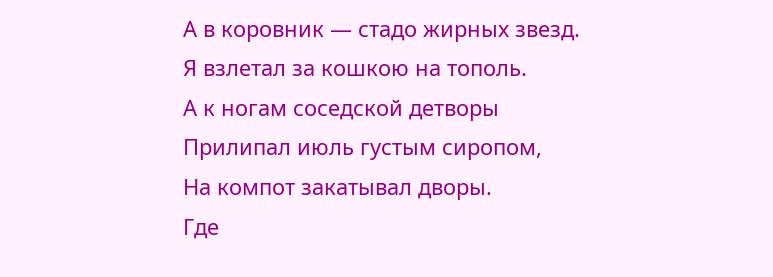А в коровник — стадо жирных звезд.
Я взлетал за кошкою на тополь.
А к ногам соседской детворы
Прилипал июль густым сиропом,
На компот закатывал дворы.
Где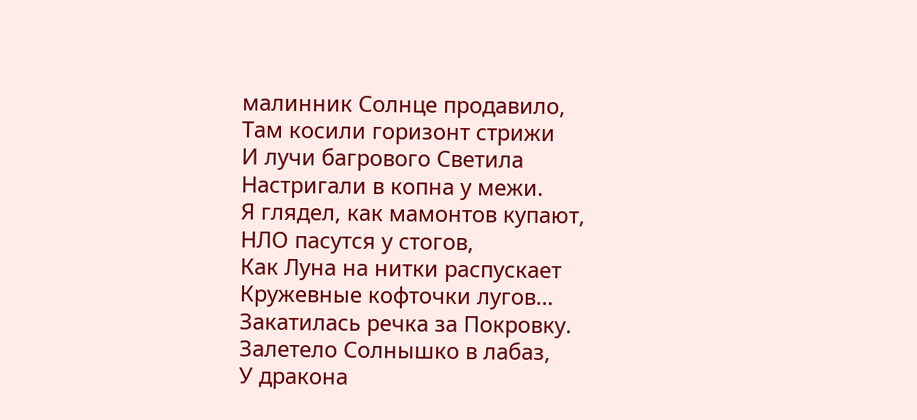малинник Солнце продавило,
Там косили горизонт стрижи
И лучи багрового Светила
Настригали в копна у межи.
Я глядел, как мамонтов купают,
НЛО пасутся у стогов,
Как Луна на нитки распускает
Кружевные кофточки лугов…
Закатилась речка за Покровку.
Залетело Солнышко в лабаз,
У дракона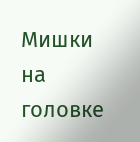Мишки на головке